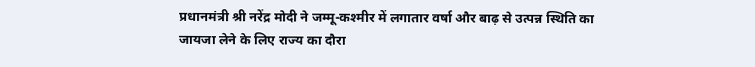प्रधानमंत्री श्री नरेंद्र मोदी ने जम्मू-कश्मीर में लगातार वर्षा और बाढ़ से उत्पन्न स्थिति का जायजा लेने के लिए राज्य का दौरा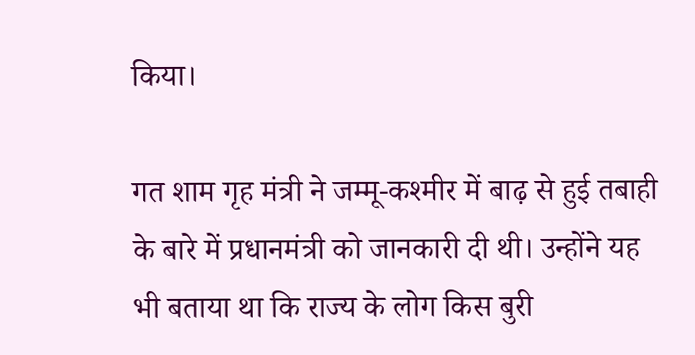किया।

गत शाम गृह मंत्री ने जम्मू-कश्मीर में बाढ़ से हुई तबाही के बारे में प्रधानमंत्री को जानकारी दी थी। उन्होंने यह भी बताया था कि राज्य के लोग किस बुरी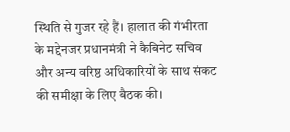स्थिति से गुजर रहे हैं। हालात की गंभीरता के मद्देनजर प्रधानमंत्री ने कैबिनेट सचिव और अन्य वरिष्ठ अधिकारियों के साथ संकट की समीक्षा के लिए बैठक की।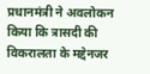प्रधानमंत्री ने अवलोकन किया कि त्रासदी की विकरालता के मद्देनजर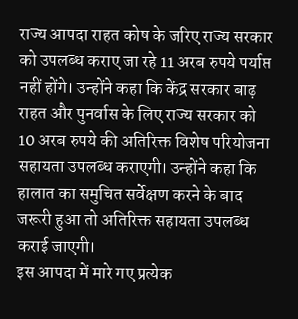राज्य आपदा राहत कोष के जरिए राज्य सरकार को उपलब्ध कराए जा रहे 11 अरब रुपये पर्याप्त नहीं होंगे। उन्होंने कहा कि केंद्र सरकार बाढ़ राहत और पुनर्वास के लिए राज्य सरकार को 10 अरब रुपये की अतिरिक्त विशेष परियोजना सहायता उपलब्ध कराएगी। उन्होंने कहा कि हालात का समुचित सर्वेक्षण करने के बाद जरूरी हुआ तो अतिरिक्त सहायता उपलब्ध कराई जाएगी।
इस आपदा में मारे गए प्रत्येक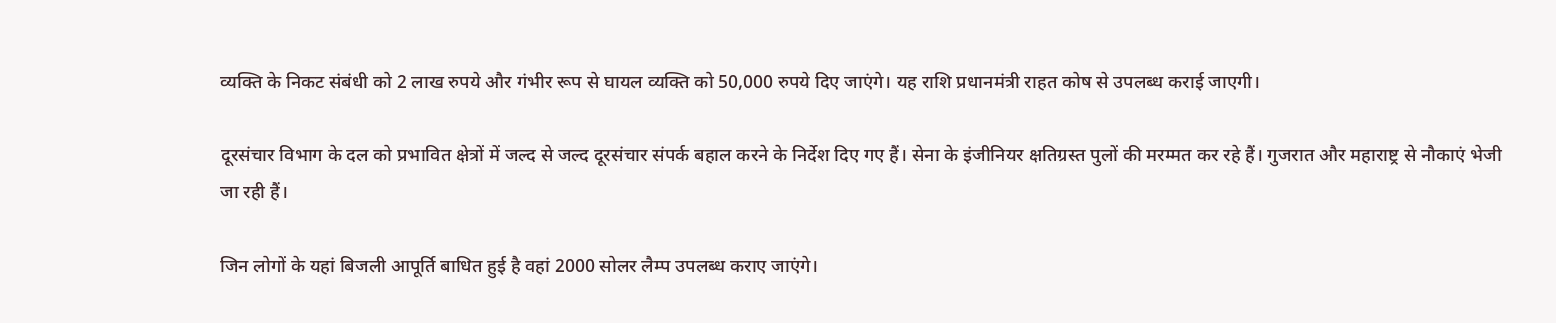व्यक्ति के निकट संबंधी को 2 लाख रुपये और गंभीर रूप से घायल व्यक्ति को 50,000 रुपये दिए जाएंगे। यह राशि प्रधानमंत्री राहत कोष से उपलब्ध कराई जाएगी।

दूरसंचार विभाग के दल को प्रभावित क्षेत्रों में जल्द से जल्द दूरसंचार संपर्क बहाल करने के निर्देश दिए गए हैं। सेना के इंजीनियर क्षतिग्रस्त पुलों की मरम्मत कर रहे हैं। गुजरात और महाराष्ट्र से नौकाएं भेजी जा रही हैं।

जिन लोगों के यहां बिजली आपूर्ति बाधित हुई है वहां 2000 सोलर लैम्प उपलब्ध कराए जाएंगे।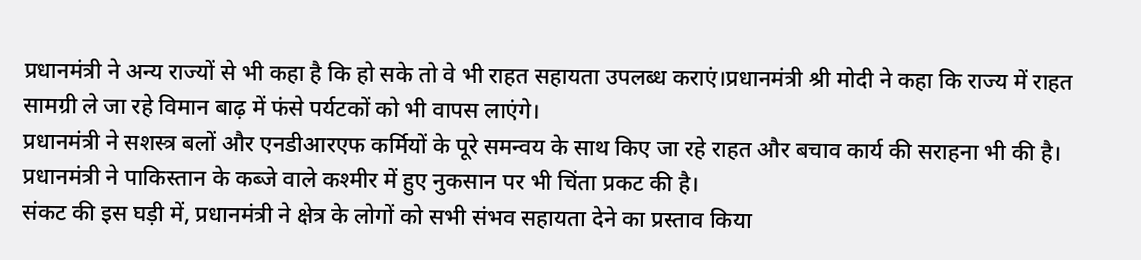प्रधानमंत्री ने अन्य राज्यों से भी कहा है कि हो सके तो वे भी राहत सहायता उपलब्ध कराएं।प्रधानमंत्री श्री मोदी ने कहा कि राज्य में राहत सामग्री ले जा रहे विमान बाढ़ में फंसे पर्यटकों को भी वापस लाएंगे।
प्रधानमंत्री ने सशस्त्र बलों और एनडीआरएफ कर्मियों के पूरे समन्वय के साथ किए जा रहे राहत और बचाव कार्य की सराहना भी की है।
प्रधानमंत्री ने पाकिस्तान के कब्जे वाले कश्मीर में हुए नुकसान पर भी चिंता प्रकट की है।
संकट की इस घड़ी में, प्रधानमंत्री ने क्षेत्र के लोगों को सभी संभव सहायता देने का प्रस्ताव किया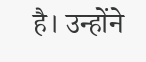है। उन्होंने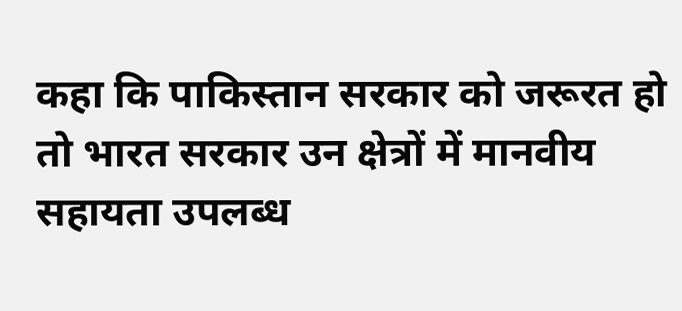कहा कि पाकिस्तान सरकार को जरूरत हो तो भारत सरकार उन क्षेत्रों में मानवीय सहायता उपलब्ध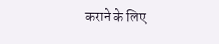कराने के लिए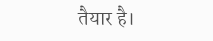तैयार है।